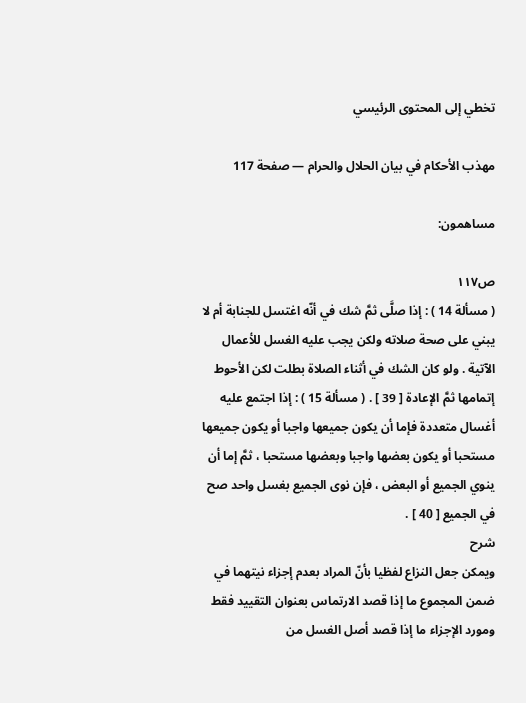تخطي إلى المحتوى الرئيسي

مهذب الأحكام في بيان الحلال والحرام — صفحة 117

مساهمون:

ص١١٧
( مسألة 14 ) : إذا صلَّى ثمَّ شك في أنّه اغتسل للجنابة أم لا يبني على صحة صلاته ولكن يجب عليه الغسل للأعمال الآتية . ولو كان الشك في أثناء الصلاة بطلت لكن الأحوط إتمامها ثمَّ الإعادة [ 39 ] . ( مسألة 15 ) : إذا اجتمع عليه أغسال متعددة فإما أن يكون جميعها واجبا أو يكون جميعها مستحبا أو يكون بعضها واجبا وبعضها مستحبا ، ثمَّ إما أن ينوي الجميع أو البعض ، فإن نوى الجميع بغسل واحد صح في الجميع [ 40 ] .
شرح
ويمكن جعل النزاع لفظيا بأنّ المراد بعدم إجزاء نيتهما في ضمن المجموع ما إذا قصد الارتماس بعنوان التقييد فقط ومورد الإجزاء ما إذا قصد أصل الغسل من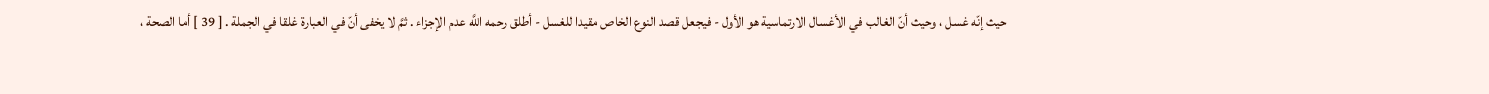حيث إنّه غسل ، وحيث أنّ الغالب في الأغسال الارتماسية هو الأول - فيجعل قصد النوع الخاص مقيدا للغسل - أطلق رحمه اللَّه عدم الإجزاء . ثمَّ لا يخفى أنّ في العبارة غلقا في الجملة . [ 39 ] أما الصحة ،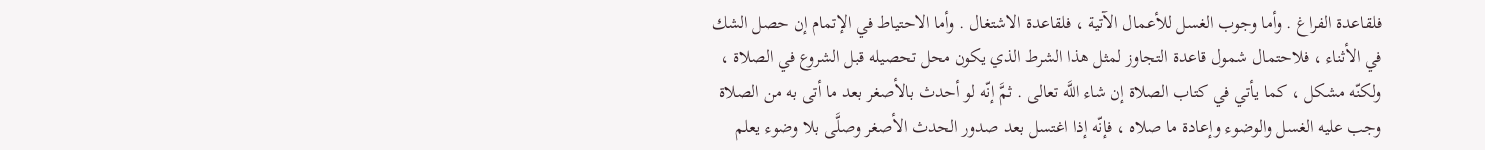فلقاعدة الفراغ . وأما وجوب الغسل للأعمال الآتية ، فلقاعدة الاشتغال . وأما الاحتياط في الإتمام إن حصل الشك في الأثناء ، فلاحتمال شمول قاعدة التجاوز لمثل هذا الشرط الذي يكون محل تحصيله قبل الشروع في الصلاة ، ولكنّه مشكل ، كما يأتي في كتاب الصلاة إن شاء اللَّه تعالى . ثمَّ إنّه لو أحدث بالأصغر بعد ما أتى به من الصلاة وجب عليه الغسل والوضوء وإعادة ما صلاه ، فإنّه إذا اغتسل بعد صدور الحدث الأصغر وصلَّى بلا وضوء يعلم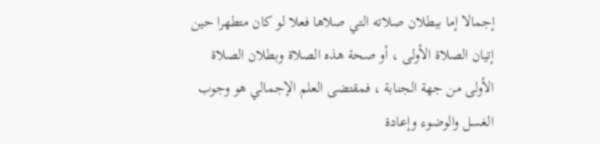إجمالا إما ببطلان صلاته التي صلاها فعلا لو كان متطهرا حين إتيان الصلاة الأولى ، أو صحة هذه الصلاة وبطلان الصلاة الأولى من جهة الجنابة ، فمقتضى العلم الإجمالي هو وجوب الغسل والوضوء وإعادة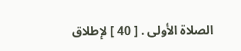الصلاة الأولى . [ 40 ] لإطلاق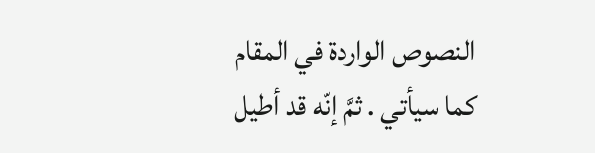النصوص الواردة في المقام كما سيأتي . ثمَّ إنّه قد أطيل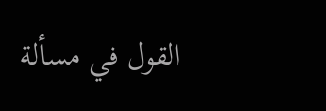القول في مسألة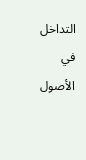التداخل في الأصول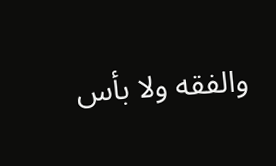والفقه ولا بأس